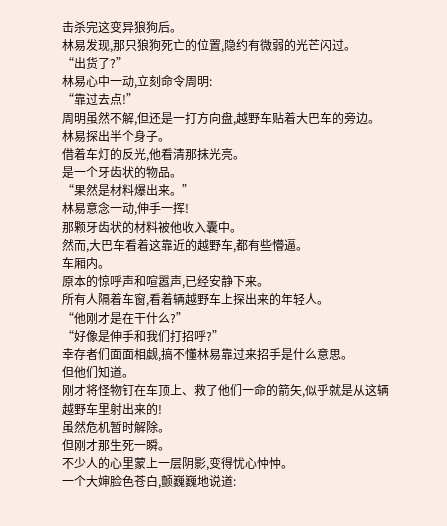击杀完这变异狼狗后。
林易发现,那只狼狗死亡的位置,隐约有微弱的光芒闪过。
“出货了?”
林易心中一动,立刻命令周明:
“靠过去点!”
周明虽然不解,但还是一打方向盘,越野车贴着大巴车的旁边。
林易探出半个身子。
借着车灯的反光,他看清那抹光亮。
是一个牙齿状的物品。
“果然是材料爆出来。”
林易意念一动,伸手一挥!
那颗牙齿状的材料被他收入囊中。
然而,大巴车看着这靠近的越野车,都有些懵逼。
车厢内。
原本的惊呼声和喧嚣声,已经安静下来。
所有人隔着车窗,看着辆越野车上探出来的年轻人。
“他刚才是在干什么?”
“好像是伸手和我们打招呼?”
幸存者们面面相觑,搞不懂林易靠过来招手是什么意思。
但他们知道。
刚才将怪物钉在车顶上、救了他们一命的箭矢,似乎就是从这辆越野车里射出来的!
虽然危机暂时解除。
但刚才那生死一瞬。
不少人的心里蒙上一层阴影,变得忧心忡忡。
一个大婶脸色苍白,颤巍巍地说道: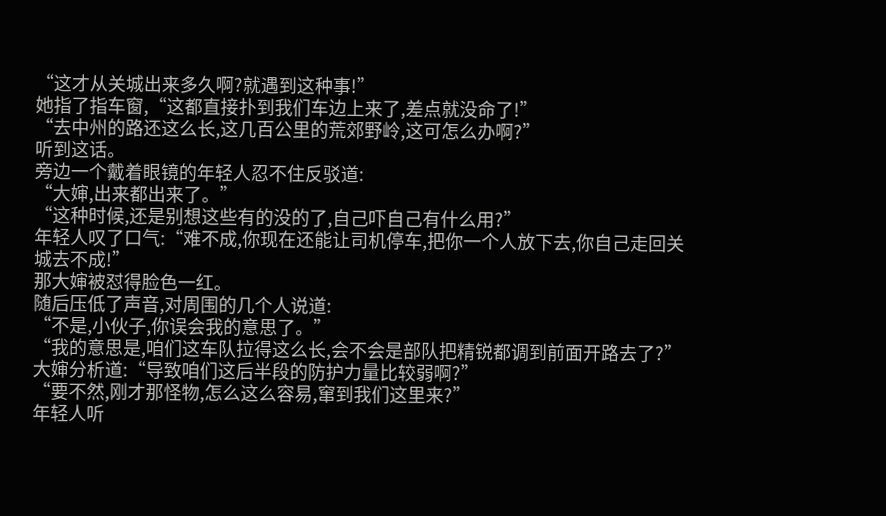“这才从关城出来多久啊?就遇到这种事!”
她指了指车窗,“这都直接扑到我们车边上来了,差点就没命了!”
“去中州的路还这么长,这几百公里的荒郊野岭,这可怎么办啊?”
听到这话。
旁边一个戴着眼镜的年轻人忍不住反驳道:
“大婶,出来都出来了。”
“这种时候,还是别想这些有的没的了,自己吓自己有什么用?”
年轻人叹了口气:“难不成,你现在还能让司机停车,把你一个人放下去,你自己走回关城去不成!”
那大婶被怼得脸色一红。
随后压低了声音,对周围的几个人说道:
“不是,小伙子,你误会我的意思了。”
“我的意思是,咱们这车队拉得这么长,会不会是部队把精锐都调到前面开路去了?”
大婶分析道:“导致咱们这后半段的防护力量比较弱啊?”
“要不然,刚才那怪物,怎么这么容易,窜到我们这里来?”
年轻人听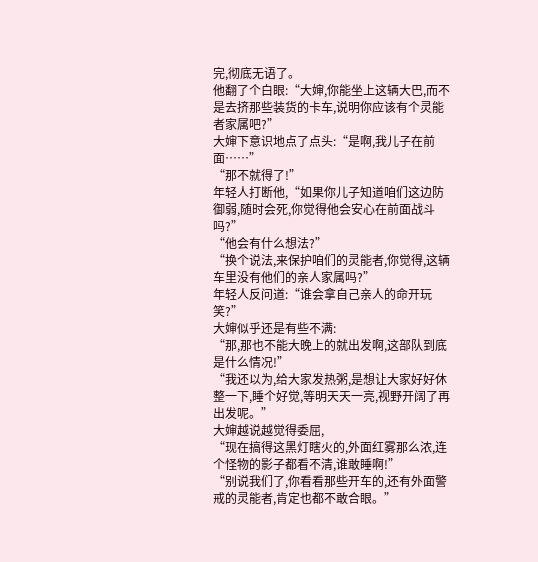完,彻底无语了。
他翻了个白眼:“大婶,你能坐上这辆大巴,而不是去挤那些装货的卡车,说明你应该有个灵能者家属吧?”
大婶下意识地点了点头:“是啊,我儿子在前面……”
“那不就得了!”
年轻人打断他,“如果你儿子知道咱们这边防御弱,随时会死,你觉得他会安心在前面战斗吗?”
“他会有什么想法?”
“换个说法,来保护咱们的灵能者,你觉得,这辆车里没有他们的亲人家属吗?”
年轻人反问道:“谁会拿自己亲人的命开玩笑?”
大婶似乎还是有些不满:
“那,那也不能大晚上的就出发啊,这部队到底是什么情况!”
“我还以为,给大家发热粥,是想让大家好好休整一下,睡个好觉,等明天天一亮,视野开阔了再出发呢。”
大婶越说越觉得委屈,
“现在搞得这黑灯瞎火的,外面红雾那么浓,连个怪物的影子都看不清,谁敢睡啊!”
“别说我们了,你看看那些开车的,还有外面警戒的灵能者,肯定也都不敢合眼。”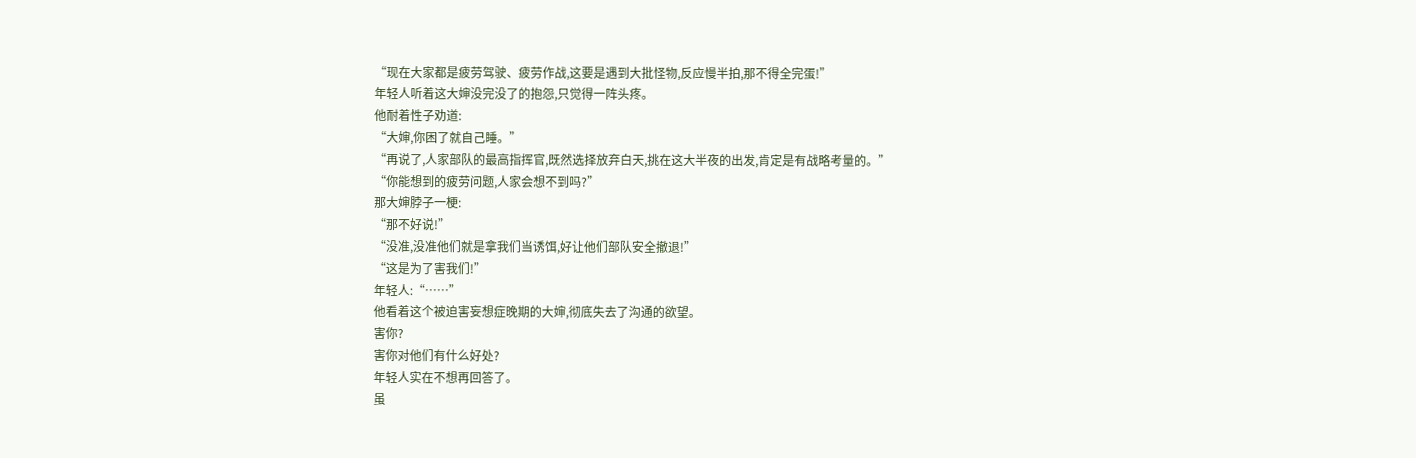“现在大家都是疲劳驾驶、疲劳作战,这要是遇到大批怪物,反应慢半拍,那不得全完蛋!”
年轻人听着这大婶没完没了的抱怨,只觉得一阵头疼。
他耐着性子劝道:
“大婶,你困了就自己睡。”
“再说了,人家部队的最高指挥官,既然选择放弃白天,挑在这大半夜的出发,肯定是有战略考量的。”
“你能想到的疲劳问题,人家会想不到吗?”
那大婶脖子一梗:
“那不好说!”
“没准,没准他们就是拿我们当诱饵,好让他们部队安全撤退!”
“这是为了害我们!”
年轻人:“……”
他看着这个被迫害妄想症晚期的大婶,彻底失去了沟通的欲望。
害你?
害你对他们有什么好处?
年轻人实在不想再回答了。
虽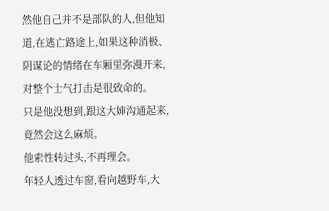然他自己并不是部队的人,但他知道,在逃亡路途上,如果这种消极、阴谋论的情绪在车厢里弥漫开来,对整个士气打击是很致命的。
只是他没想到,跟这大婶沟通起来,竟然会这么麻烦。
他索性转过头,不再理会。
年轻人透过车窗,看向越野车,大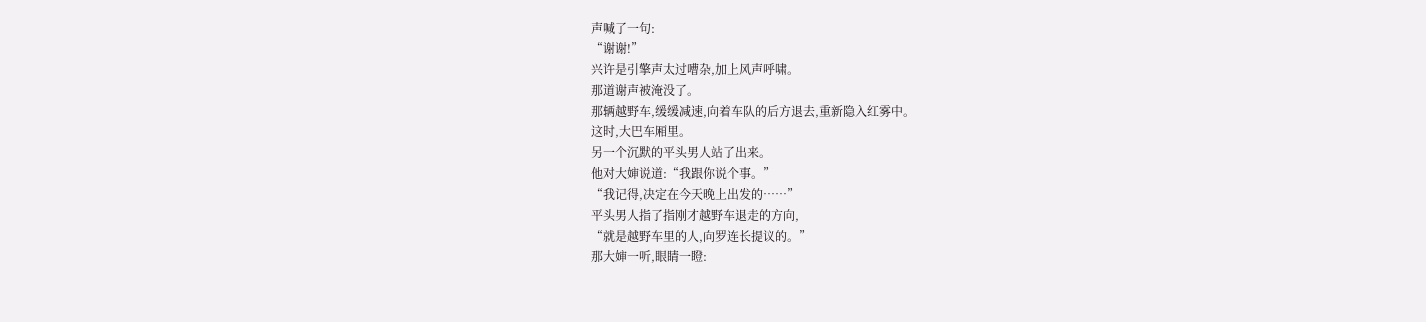声喊了一句:
“谢谢!”
兴许是引擎声太过嘈杂,加上风声呼啸。
那道谢声被淹没了。
那辆越野车,缓缓减速,向着车队的后方退去,重新隐入红雾中。
这时,大巴车厢里。
另一个沉默的平头男人站了出来。
他对大婶说道:“我跟你说个事。”
“我记得,决定在今天晚上出发的……”
平头男人指了指刚才越野车退走的方向,
“就是越野车里的人,向罗连长提议的。”
那大婶一听,眼睛一瞪: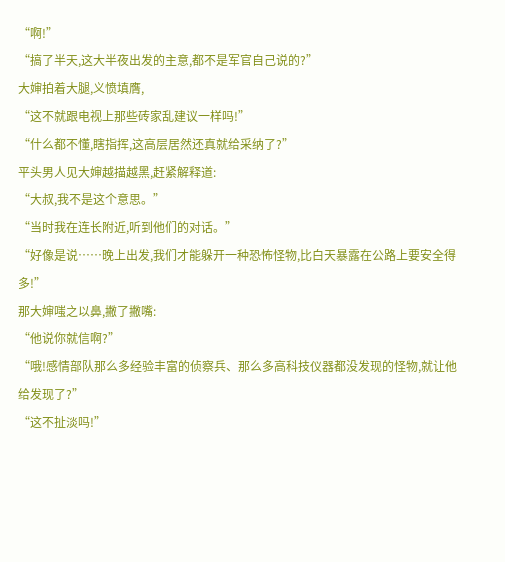“啊!”
“搞了半天,这大半夜出发的主意,都不是军官自己说的?”
大婶拍着大腿,义愤填膺,
“这不就跟电视上那些砖家乱建议一样吗!”
“什么都不懂,瞎指挥,这高层居然还真就给采纳了?”
平头男人见大婶越描越黑,赶紧解释道:
“大叔,我不是这个意思。”
“当时我在连长附近,听到他们的对话。”
“好像是说……晚上出发,我们才能躲开一种恐怖怪物,比白天暴露在公路上要安全得多!”
那大婶嗤之以鼻,撇了撇嘴:
“他说你就信啊?”
“哦!感情部队那么多经验丰富的侦察兵、那么多高科技仪器都没发现的怪物,就让他给发现了?”
“这不扯淡吗!”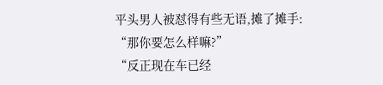平头男人被怼得有些无语,摊了摊手:
“那你要怎么样嘛?”
“反正现在车已经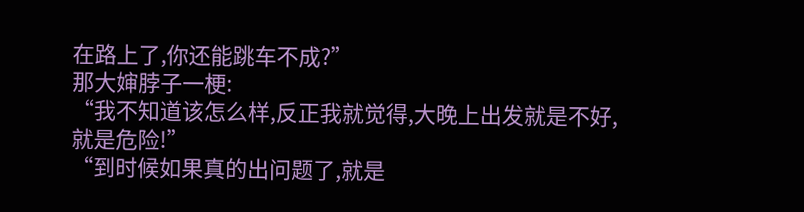在路上了,你还能跳车不成?”
那大婶脖子一梗:
“我不知道该怎么样,反正我就觉得,大晚上出发就是不好,就是危险!”
“到时候如果真的出问题了,就是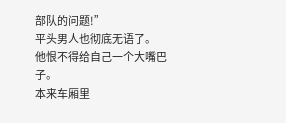部队的问题!”
平头男人也彻底无语了。
他恨不得给自己一个大嘴巴子。
本来车厢里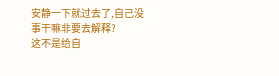安静一下就过去了,自己没事干嘛非要去解释?
这不是给自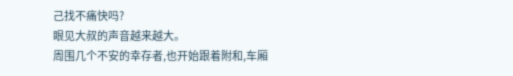己找不痛快吗?
眼见大叔的声音越来越大。
周围几个不安的幸存者,也开始跟着附和,车厢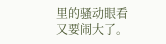里的骚动眼看又要闹大了。